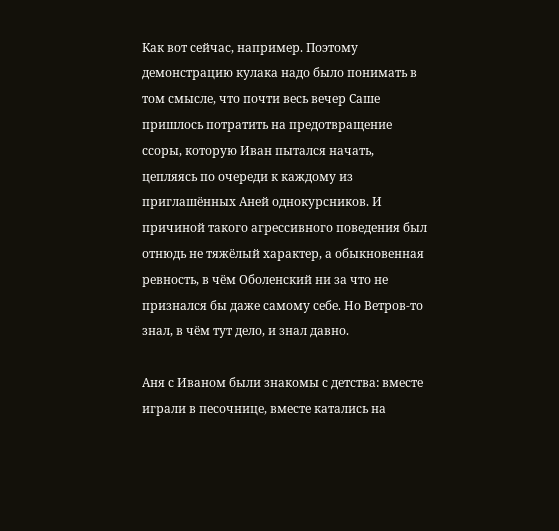Как вот сейчас, например. Поэтому демонстрацию кулака надо было понимать в том смысле, что почти весь вечер Саше пришлось потратить на предотвращение ссоры, которую Иван пытался начать, цепляясь по очереди к каждому из приглашённых Аней однокурсников. И причиной такого агрессивного поведения был отнюдь не тяжёлый характер, а обыкновенная ревность, в чём Оболенский ни за что не признался бы даже самому себе. Но Ветров-то знал, в чём тут дело, и знал давно.

Аня с Иваном были знакомы с детства: вместе играли в песочнице, вместе катались на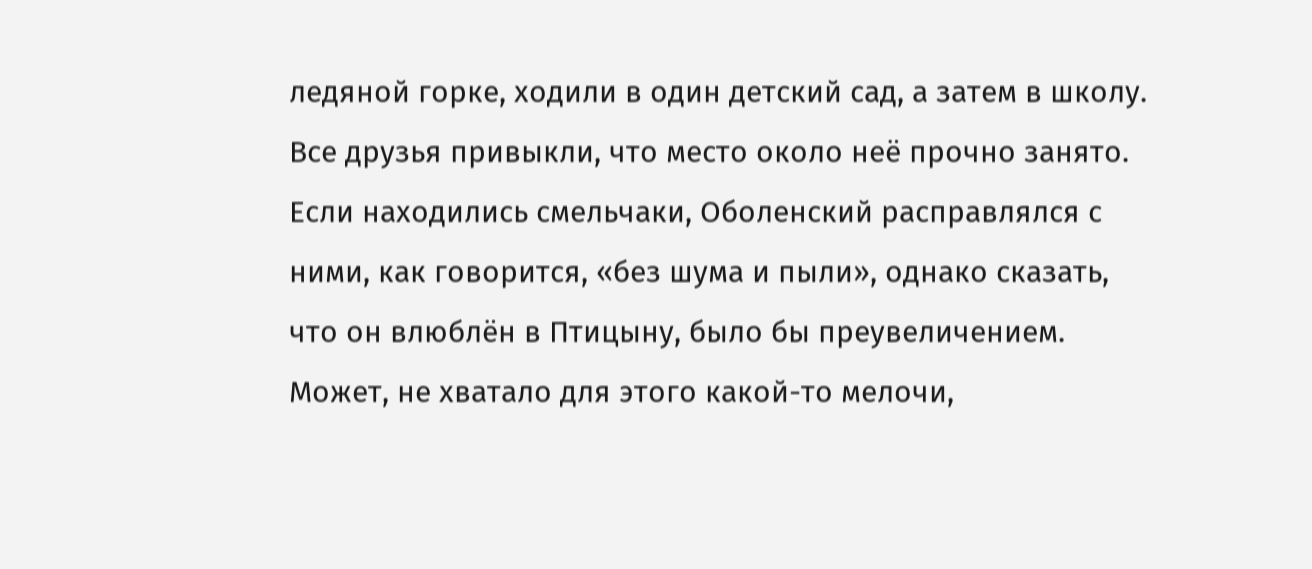ледяной горке, ходили в один детский сад, а затем в школу. Все друзья привыкли, что место около неё прочно занято. Если находились смельчаки, Оболенский расправлялся с ними, как говорится, «без шума и пыли», однако сказать, что он влюблён в Птицыну, было бы преувеличением. Может, не хватало для этого какой-то мелочи,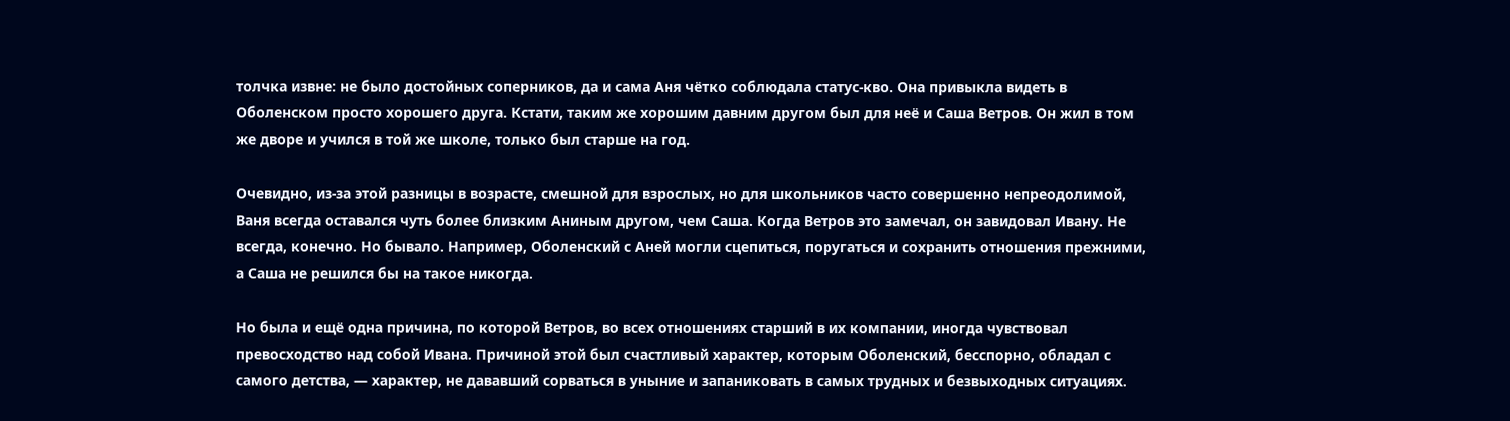толчка извне: не было достойных соперников, да и сама Аня чётко соблюдала статус-кво. Она привыкла видеть в Оболенском просто хорошего друга. Кстати, таким же хорошим давним другом был для неё и Саша Ветров. Он жил в том же дворе и учился в той же школе, только был старше на год.

Очевидно, из-за этой разницы в возрасте, смешной для взрослых, но для школьников часто совершенно непреодолимой, Ваня всегда оставался чуть более близким Аниным другом, чем Саша. Когда Ветров это замечал, он завидовал Ивану. Не всегда, конечно. Но бывало. Например, Оболенский с Аней могли сцепиться, поругаться и сохранить отношения прежними, а Саша не решился бы на такое никогда.

Но была и ещё одна причина, по которой Ветров, во всех отношениях старший в их компании, иногда чувствовал превосходство над собой Ивана. Причиной этой был счастливый характер, которым Оболенский, бесспорно, обладал с самого детства, — характер, не дававший сорваться в уныние и запаниковать в самых трудных и безвыходных ситуациях.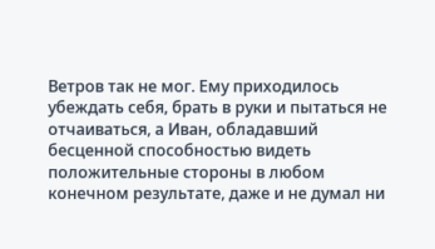Ветров так не мог. Ему приходилось убеждать себя, брать в руки и пытаться не отчаиваться, а Иван, обладавший бесценной способностью видеть положительные стороны в любом конечном результате, даже и не думал ни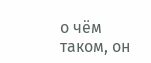о чём таком, он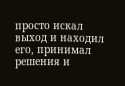просто искал выход и находил его, принимал решения и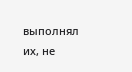выполнял их, не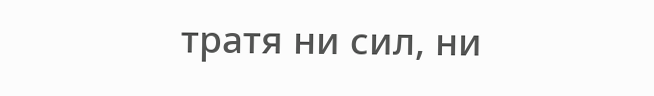тратя ни сил, ни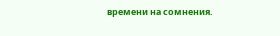времени на сомнения.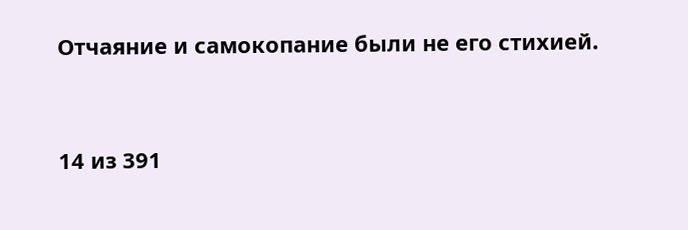Отчаяние и самокопание были не его стихией.



14 из 391